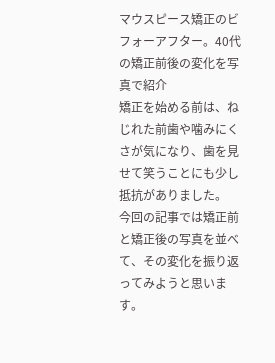マウスピース矯正のビフォーアフター。40代の矯正前後の変化を写真で紹介
矯正を始める前は、ねじれた前歯や噛みにくさが気になり、歯を見せて笑うことにも少し抵抗がありました。
今回の記事では矯正前と矯正後の写真を並べて、その変化を振り返ってみようと思います。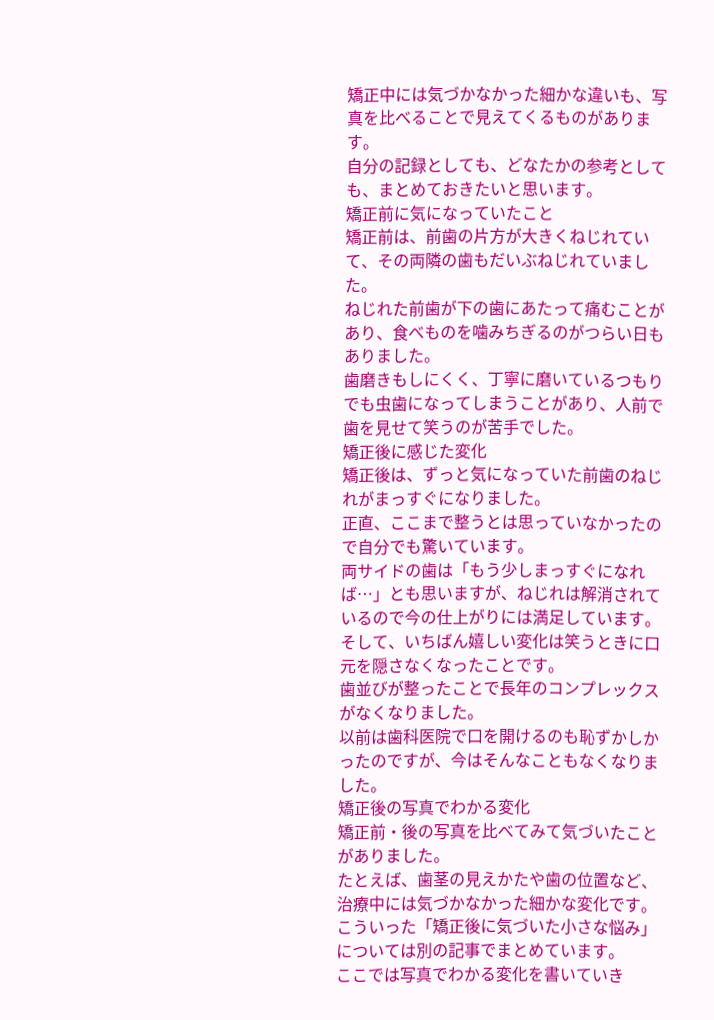矯正中には気づかなかった細かな違いも、写真を比べることで見えてくるものがあります。
自分の記録としても、どなたかの参考としても、まとめておきたいと思います。
矯正前に気になっていたこと
矯正前は、前歯の片方が大きくねじれていて、その両隣の歯もだいぶねじれていました。
ねじれた前歯が下の歯にあたって痛むことがあり、食べものを噛みちぎるのがつらい日もありました。
歯磨きもしにくく、丁寧に磨いているつもりでも虫歯になってしまうことがあり、人前で歯を見せて笑うのが苦手でした。
矯正後に感じた変化
矯正後は、ずっと気になっていた前歯のねじれがまっすぐになりました。
正直、ここまで整うとは思っていなかったので自分でも驚いています。
両サイドの歯は「もう少しまっすぐになれば…」とも思いますが、ねじれは解消されているので今の仕上がりには満足しています。
そして、いちばん嬉しい変化は笑うときに口元を隠さなくなったことです。
歯並びが整ったことで長年のコンプレックスがなくなりました。
以前は歯科医院で口を開けるのも恥ずかしかったのですが、今はそんなこともなくなりました。
矯正後の写真でわかる変化
矯正前・後の写真を比べてみて気づいたことがありました。
たとえば、歯茎の見えかたや歯の位置など、治療中には気づかなかった細かな変化です。
こういった「矯正後に気づいた小さな悩み」については別の記事でまとめています。
ここでは写真でわかる変化を書いていき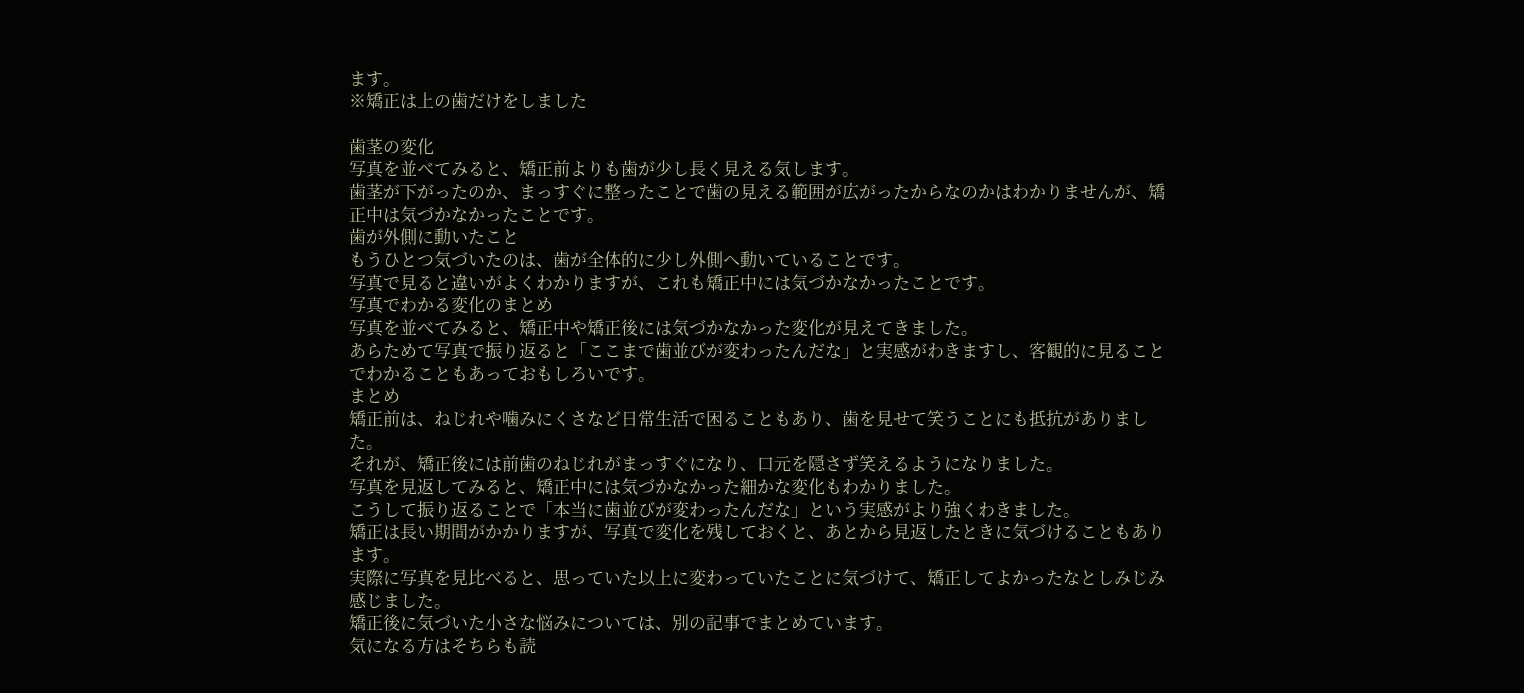ます。
※矯正は上の歯だけをしました

歯茎の変化
写真を並べてみると、矯正前よりも歯が少し長く見える気します。
歯茎が下がったのか、まっすぐに整ったことで歯の見える範囲が広がったからなのかはわかりませんが、矯正中は気づかなかったことです。
歯が外側に動いたこと
もうひとつ気づいたのは、歯が全体的に少し外側へ動いていることです。
写真で見ると違いがよくわかりますが、これも矯正中には気づかなかったことです。
写真でわかる変化のまとめ
写真を並べてみると、矯正中や矯正後には気づかなかった変化が見えてきました。
あらためて写真で振り返ると「ここまで歯並びが変わったんだな」と実感がわきますし、客観的に見ることでわかることもあっておもしろいです。
まとめ
矯正前は、ねじれや噛みにくさなど日常生活で困ることもあり、歯を見せて笑うことにも抵抗がありました。
それが、矯正後には前歯のねじれがまっすぐになり、口元を隠さず笑えるようになりました。
写真を見返してみると、矯正中には気づかなかった細かな変化もわかりました。
こうして振り返ることで「本当に歯並びが変わったんだな」という実感がより強くわきました。
矯正は長い期間がかかりますが、写真で変化を残しておくと、あとから見返したときに気づけることもあります。
実際に写真を見比べると、思っていた以上に変わっていたことに気づけて、矯正してよかったなとしみじみ感じました。
矯正後に気づいた小さな悩みについては、別の記事でまとめています。
気になる方はそちらも読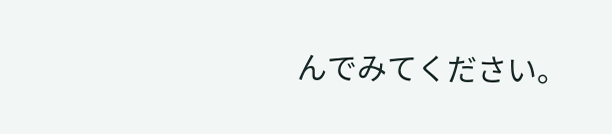んでみてください。